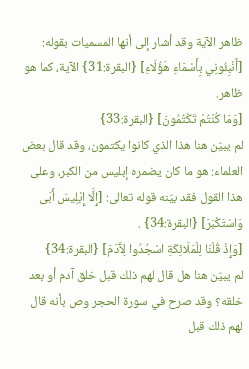ظاهر الآية وقد أشار إلى أنها المسميات بقوله: [أَنْبِئُونِي بِأَسْمَاءِ هَؤُلَاءِ] {البقرة:31} الآية، كما هو ظاهر.
[وَمَا كُنْتُمْ تَكْتُمُونَ] {البقرة:33}
لم يبيّن هنا هذا الذي كانوا يكتمون، وقد قال بعض العلماء: هو ما كان يضمره إبليس من الكبر، وعلى هذا القول فقد بيّنه قوله تعالى: [إِلَّا إِبْلِيسَ أَبَى وَاسْتَكْبَرَ] {البقرة:34} .
[وَإِذْ قُلْنَا لِلْمَلَائِكَةِ اسْجُدُوا لِآَدَمَ] {البقرة:34}
لم يبيّن هنا هل قال لهم ذلك قبل خلق آدم أو بعد خلقه؟ وقد صرح في سورة الحجر وص بأنه قال لهم ذلك قبل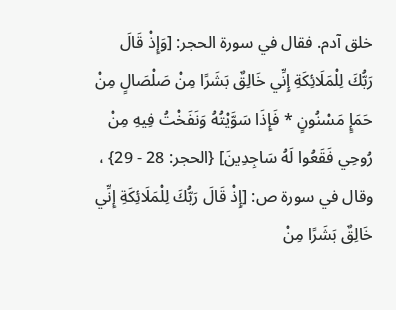خلق آدم. فقال في سورة الحجر: [وَإِذْ قَالَ رَبُّكَ لِلْمَلَائِكَةِ إِنِّي خَالِقٌ بَشَرًا مِنْ صَلْصَالٍ مِنْ حَمَإٍ مَسْنُونٍ * فَإِذَا سَوَّيْتُهُ وَنَفَخْتُ فِيهِ مِنْ رُوحِي فَقَعُوا لَهُ سَاجِدِينَ] {الحجر: 28 - 29} ، وقال في سورة ص: [إِذْ قَالَ رَبُّكَ لِلْمَلَائِكَةِ إِنِّي خَالِقٌ بَشَرًا مِنْ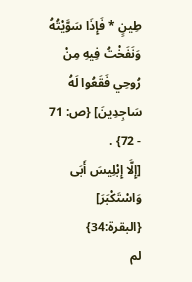طِينٍ * فَإِذَا سَوَّيْتُهُ وَنَفَخْتُ فِيهِ مِنْ رُوحِي فَقَعُوا لَهُ سَاجِدِينَ] {ص: 71 - 72} .
[إِلَّا إِبْلِيسَ أَبَى وَاسْتَكْبَرَ] {البقرة:34}
لم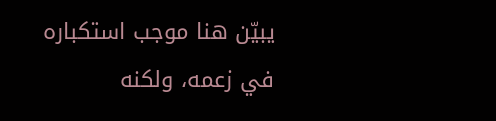يبيّن هنا موجب استكباره في زعمه، ولكنه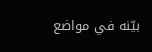بيّنه في مواضع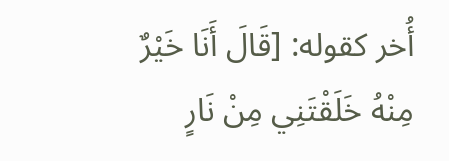أُخر كقوله: [قَالَ أَنَا خَيْرٌ مِنْهُ خَلَقْتَنِي مِنْ نَارٍ